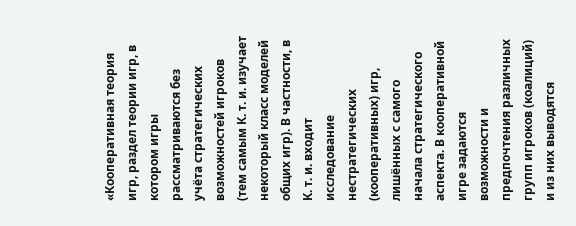«Кооперативная теория игр, раздел теории игр, в котором игры рассматриваются без учёта стратегических возможностей игроков (тем самым К. т. и. изучает некоторый класс моделей общих игр). В частности, в К. т. и. входит исследование нестратегических (кооперативных) игр, лишённых с самого начала стратегического аспекта. В кооперативной игре задаются возможности и предпочтения различных групп игроков (коалиций) и из них выводятся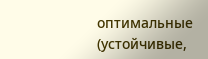оптимальные (устойчивые,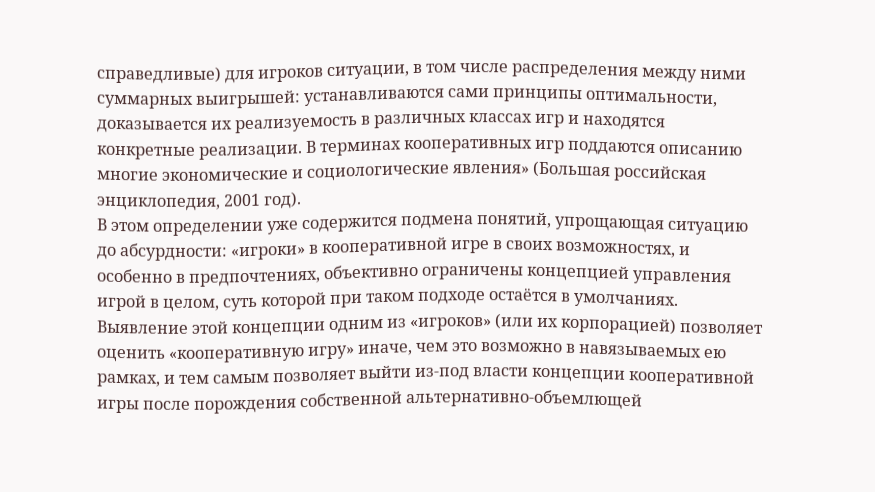справедливые) для игроков ситуации, в том числе распределения между ними суммарных выигрышей: устанавливаются сами принципы оптимальности, доказывается их реализуемость в различных классах игр и находятся конкретные реализации. В терминах кооперативных игр поддаются описанию многие экономические и социологические явления» (Большая российская энциклопедия, 2001 год).
В этом определении уже содержится подмена понятий, упрощающая ситуацию до абсурдности: «игроки» в кооперативной игре в своих возможностях, и особенно в предпочтениях, объективно ограничены концепцией управления игрой в целом, суть которой при таком подходе остаётся в умолчаниях. Выявление этой концепции одним из «игроков» (или их корпорацией) позволяет оценить «кооперативную игру» иначе, чем это возможно в навязываемых ею рамках, и тем самым позволяет выйти из-под власти концепции кооперативной игры после порождения собственной альтернативно-объемлющей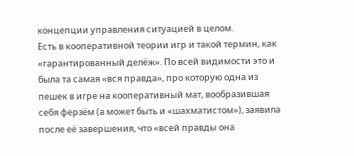концепции управления ситуацией в целом.
Есть в кооперативной теории игр и такой термин, как «гарантированный делёж». По всей видимости это и была та самая «вся правда», про которую одна из пешек в игре на кооперативный мат, вообразившая себя ферзём (а может быть и «шахматистом»), заявила после её завершения, что «всей правды она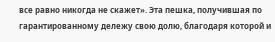все равно никогда не скажет». Эта пешка, получившая по гарантированному дележу свою долю, благодаря которой и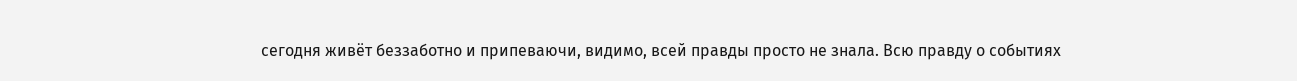сегодня живёт беззаботно и припеваючи, видимо, всей правды просто не знала. Всю правду о событиях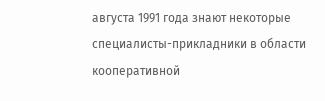августа 1991 года знают некоторые специалисты-прикладники в области кооперативной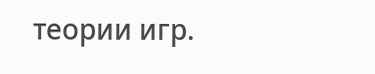теории игр.